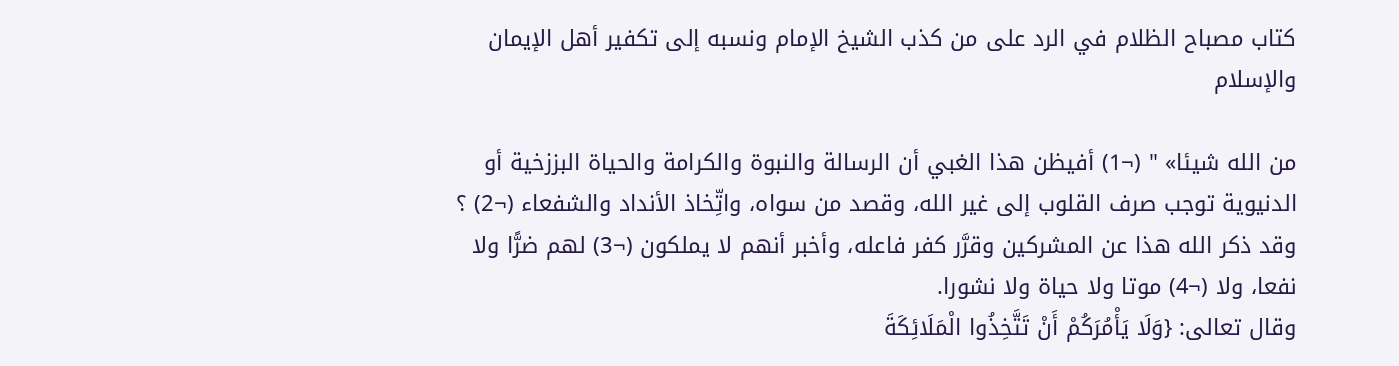كتاب مصباح الظلام في الرد على من كذب الشيخ الإمام ونسبه إلى تكفير أهل الإيمان والإسلام

من الله شيئا» " (¬1) أفيظن هذا الغبي أن الرسالة والنبوة والكرامة والحياة البززخية أو الدنيوية توجب صرف القلوب إلى غير الله، وقصد من سواه، واتِّخاذ الأنداد والشفعاء (¬2) ؟ وقد ذكر الله هذا عن المشركين وقرَّر كفر فاعله، وأخبر أنهم لا يملكون (¬3) لهم ضرًّا ولا نفعا، ولا (¬4) موتا ولا حياة ولا نشورا.
وقال تعالى: {وَلَا يَأْمُرَكُمْ أَنْ تَتَّخِذُوا الْمَلَائِكَةَ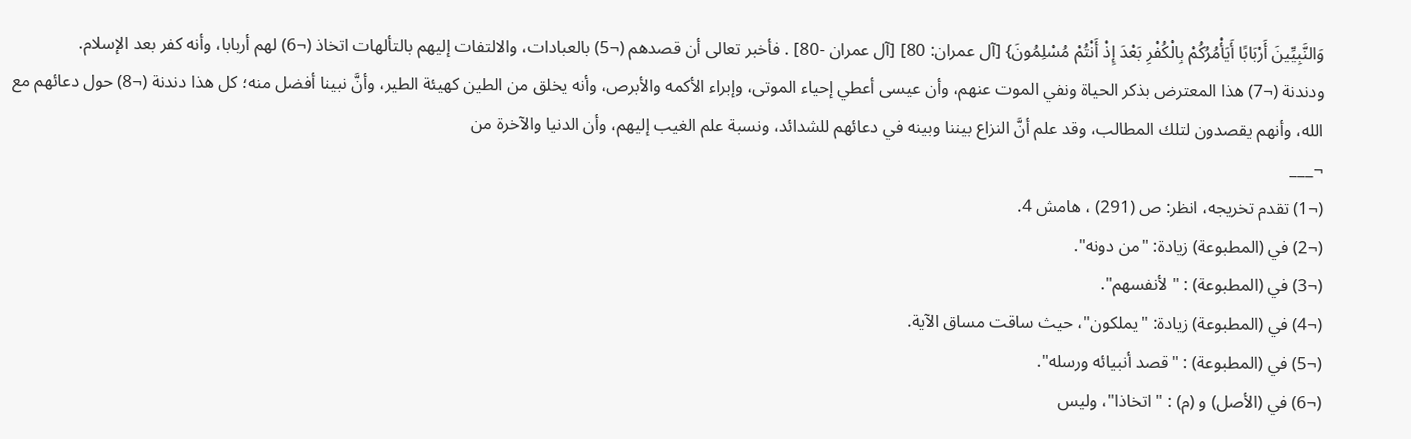وَالنَّبِيِّينَ أَرْبَابًا أَيَأْمُرُكُمْ بِالْكُفْرِ بَعْدَ إِذْ أَنْتُمْ مُسْلِمُونَ} [آل عمران: 80] [آل عمران -80] . فأخبر تعالى أن قصدهم (¬5) بالعبادات، والالتفات إليهم بالتألهات اتخاذ (¬6) لهم أربابا، وأنه كفر بعد الإسلام.
ودندنة (¬7) هذا المعترض بذكر الحياة ونفي الموت عنهم، وأن عيسى أعطي إحياء الموتى، وإبراء الأكمه والأبرص، وأنه يخلق من الطين كهيئة الطير، وأنَّ نبينا أفضل منه؛ كل هذا دندنة (¬8) حول دعائهم مع الله، وأنهم يقصدون لتلك المطالب، وقد علم أنَّ النزاع بيننا وبينه في دعائهم للشدائد، ونسبة علم الغيب إليهم، وأن الدنيا والآخرة من
¬___
(¬1) تقدم تخريجه، انظر: ص (291) ، هامش 4.
(¬2) في (المطبوعة) زيادة: "من دونه".
(¬3) في (المطبوعة) : " لأنفسهم".
(¬4) في (المطبوعة) زيادة: "يملكون"، حيث ساقت مساق الآية.
(¬5) في (المطبوعة) : "قصد أنبيائه ورسله".
(¬6) في (الأصل) و (م) : " اتخاذا"، وليس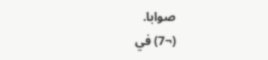صوابا.
(¬7) في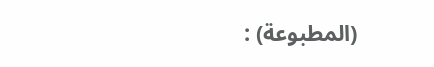(المطبوعة) :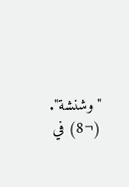"وشنشة".
(¬8) في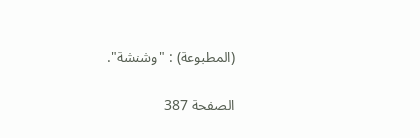(المطبوعة) : "وشنشة".

الصفحة 387